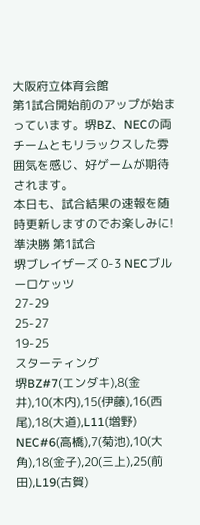大阪府立体育会館
第1試合開始前のアップが始まっています。堺BZ、NECの両チームともリラックスした雰囲気を感じ、好ゲームが期待されます。
本日も、試合結果の速報を随時更新しますのでお楽しみに!
準決勝 第1試合
堺ブレイザーズ 0-3 NECブルーロケッツ
27-29
25-27
19-25
スターティング
堺BZ#7(エンダキ),8(金井),10(木内),15(伊藤),16(西尾),18(大道),L11(増野)
NEC#6(高橋),7(菊池),10(大角),18(金子),20(三上),25(前田),L19(古賀)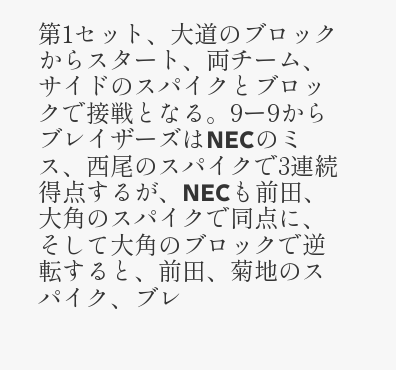第1セット、大道のブロックからスタート、両チーム、サイドのスパイクとブロックで接戦となる。9ー9からブレイザーズはNECのミス、西尾のスパイクで3連続得点するが、NECも前田、大角のスパイクで同点に、そして大角のブロックで逆転すると、前田、菊地のスパイク、ブレ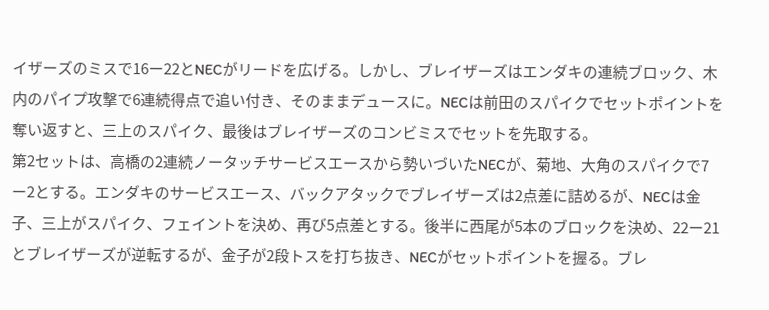イザーズのミスで16ー22とNECがリードを広げる。しかし、ブレイザーズはエンダキの連続ブロック、木内のパイプ攻撃で6連続得点で追い付き、そのままデュースに。NECは前田のスパイクでセットポイントを奪い返すと、三上のスパイク、最後はブレイザーズのコンビミスでセットを先取する。
第2セットは、高橋の2連続ノータッチサービスエースから勢いづいたNECが、菊地、大角のスパイクで7ー2とする。エンダキのサービスエース、バックアタックでブレイザーズは2点差に詰めるが、NECは金子、三上がスパイク、フェイントを決め、再び5点差とする。後半に西尾が5本のブロックを決め、22ー21とブレイザーズが逆転するが、金子が2段トスを打ち抜き、NECがセットポイントを握る。ブレ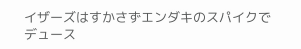イザーズはすかさずエンダキのスパイクでデュース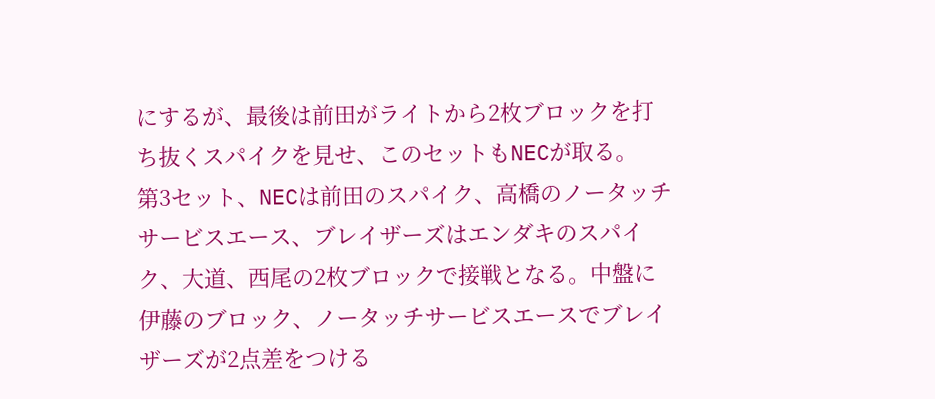にするが、最後は前田がライトから2枚ブロックを打ち抜くスパイクを見せ、このセットもNECが取る。
第3セット、NECは前田のスパイク、高橋のノータッチサービスエース、ブレイザーズはエンダキのスパイク、大道、西尾の2枚ブロックで接戦となる。中盤に伊藤のブロック、ノータッチサービスエースでブレイザーズが2点差をつける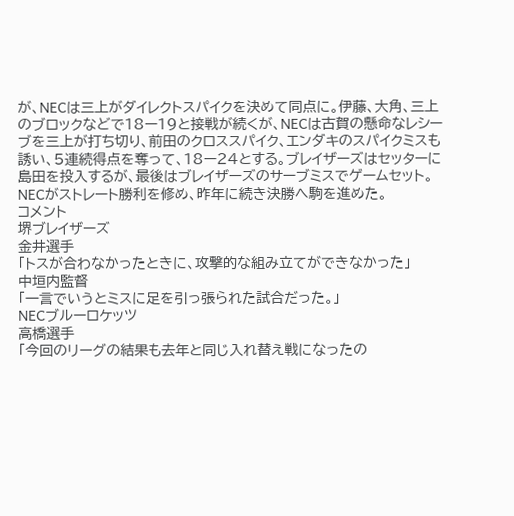が、NECは三上がダイレクトスパイクを決めて同点に。伊藤、大角、三上のブロックなどで18ー19と接戦が続くが、NECは古賀の懸命なレシーブを三上が打ち切り、前田のクロススパイク、エンダキのスパイクミスも誘い、5連続得点を奪って、18ー24とする。ブレイザーズはセッターに島田を投入するが、最後はブレイザーズのサーブミスでゲームセット。
NECがストレート勝利を修め、昨年に続き決勝へ駒を進めた。
コメント
堺ブレイザーズ
金井選手
「トスが合わなかったときに、攻撃的な組み立てができなかった」
中垣内監督
「一言でいうとミスに足を引っ張られた試合だった。」
NECブルーロケッツ
高橋選手
「今回のリーグの結果も去年と同じ入れ替え戦になったの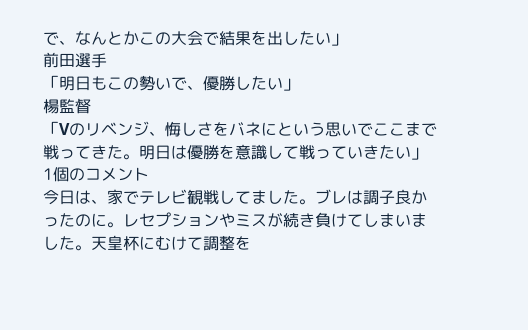で、なんとかこの大会で結果を出したい」
前田選手
「明日もこの勢いで、優勝したい」
楊監督
「Vのリベンジ、悔しさをバネにという思いでここまで戦ってきた。明日は優勝を意識して戦っていきたい」
1個のコメント
今日は、家でテレビ観戦してました。ブレは調子良かったのに。レセプションやミスが続き負けてしまいました。天皇杯にむけて調整を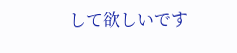して欲しいです